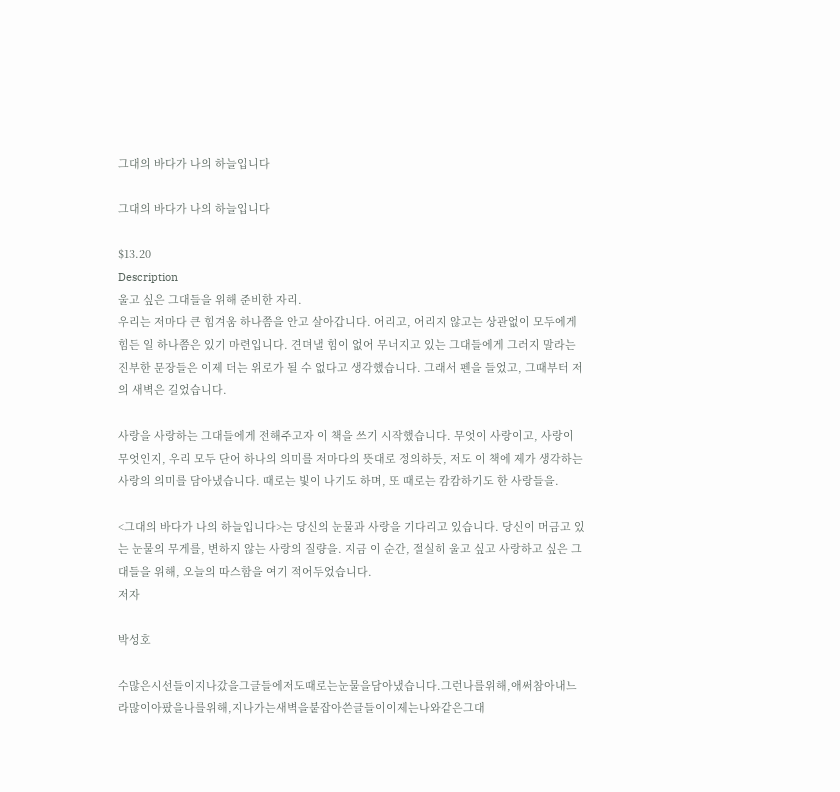그대의 바다가 나의 하늘입니다

그대의 바다가 나의 하늘입니다

$13.20
Description
울고 싶은 그대들을 위해 준비한 자리.
우리는 저마다 큰 힘겨움 하나쯤을 안고 살아갑니다. 어리고, 어리지 않고는 상관없이 모두에게 힘든 일 하나쯤은 있기 마련입니다. 견뎌낼 힘이 없어 무너지고 있는 그대들에게 그러지 말라는 진부한 문장들은 이제 더는 위로가 될 수 없다고 생각했습니다. 그래서 펜을 들었고, 그때부터 저의 새벽은 길었습니다.

사랑을 사랑하는 그대들에게 전해주고자 이 책을 쓰기 시작했습니다. 무엇이 사랑이고, 사랑이 무엇인지, 우리 모두 단어 하나의 의미를 저마다의 뜻대로 정의하듯, 저도 이 책에 제가 생각하는 사랑의 의미를 담아냈습니다. 때로는 빛이 나기도 하며, 또 때로는 캄캄하기도 한 사랑들을.

<그대의 바다가 나의 하늘입니다>는 당신의 눈물과 사랑을 기다리고 있습니다. 당신이 머금고 있는 눈물의 무게를, 변하지 않는 사랑의 질량을. 지금 이 순간, 절실히 울고 싶고 사랑하고 싶은 그대들을 위해, 오늘의 따스함을 여기 적어두었습니다.
저자

박성호

수많은시선들이지나갔을그글들에저도때로는눈물을담아냈습니다.그런나를위해,애써참아내느라많이아팠을나를위해,지나가는새벽을붙잡아쓴글들이이제는나와같은그대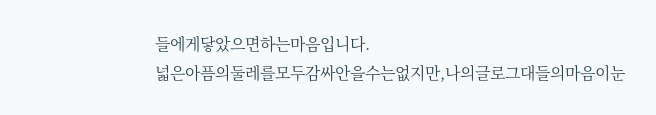들에게닿았으면하는마음입니다.
넓은아픔의둘레를모두감싸안을수는없지만,나의글로그대들의마음이눈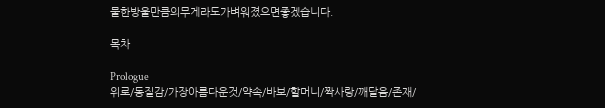물한방울만큼의무게라도가벼워졌으면좋겠습니다.

목차

Prologue
위로/동질감/가장아름다운것/약속/바보/할머니/짝사랑/깨달음/존재/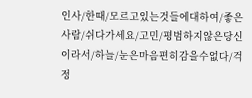인사/한때/모르고있는것들에대하여/좋은사람/쉬다가세요/고민/평범하지않은당신이라서/하늘/눈은마음편히감을수없다/걱정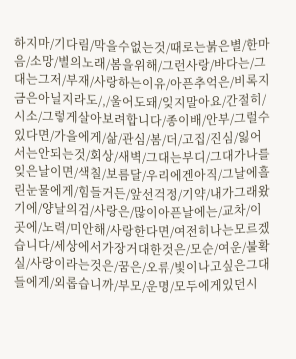하지마/기다림/막을수없는것/때로는붉은별/한마음/소망/별의노래/봄을위해/그런사랑/바다는/그대는그저/부재/사랑하는이유/아픈추억은/비록지금은아닐지라도/,/울어도돼/잊지말아요/간절히/시소/그렇게살아보려합니다/종이배/안부/그럴수있다면/가을에게/삶/관심/봄/더/고집/진심/잃어서는안되는것/회상/새벽/그대는부디/그대가나를잊은날이면/색칠/보름달/우리에겐아직/그날에흘린눈물에게/힘들거든/앞선걱정/기약/내가그래왔기에/양날의검/사랑은/많이아픈날에는/교차/이곳에/노력/미안해/사랑한다면/여전히나는모르겠습니다/세상에서가장거대한것은/모순/여운/불확실/사랑이라는것은/꿈은/오류/빛이나고싶은그대들에게/외롭습니까/부모/운명/모두에게있던시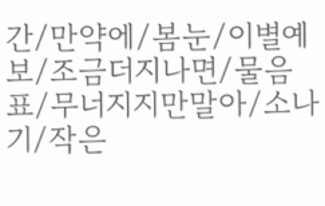간/만약에/봄눈/이별예보/조금더지나면/물음표/무너지지만말아/소나기/작은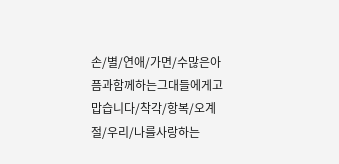손/별/연애/가면/수많은아픔과함께하는그대들에게고맙습니다/착각/항복/오계절/우리/나를사랑하는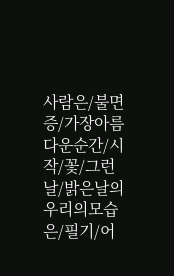사람은/불면증/가장아름다운순간/시작/꽃/그런날/밝은날의우리의모습은/필기/어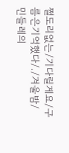쩔도리없는/기다릴게요/구름은기억했다/./겨울밤/민들레의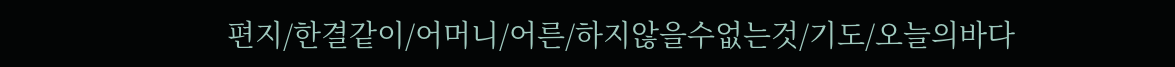편지/한결같이/어머니/어른/하지않을수없는것/기도/오늘의바다